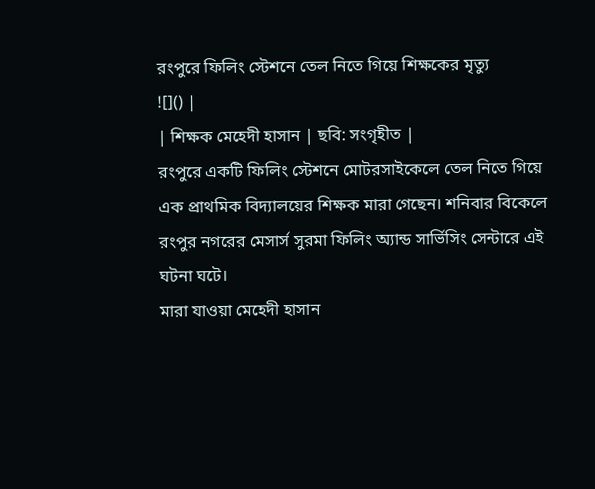রংপুরে ফিলিং স্টেশনে তেল নিতে গিয়ে শিক্ষকের মৃত্যু
![]() |
| শিক্ষক মেহেদী হাসান | ছবি: সংগৃহীত |
রংপুরে একটি ফিলিং স্টেশনে মোটরসাইকেলে তেল নিতে গিয়ে এক প্রাথমিক বিদ্যালয়ের শিক্ষক মারা গেছেন। শনিবার বিকেলে রংপুর নগরের মেসার্স সুরমা ফিলিং অ্যান্ড সার্ভিসিং সেন্টারে এই ঘটনা ঘটে।
মারা যাওয়া মেহেদী হাসান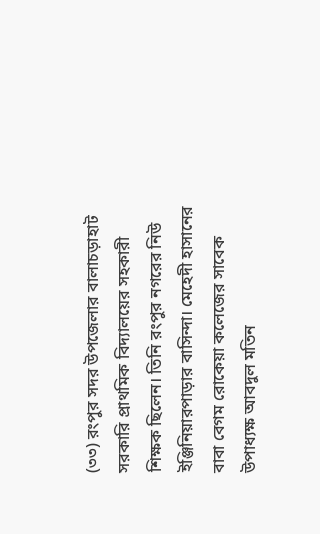(৩৩) রংপুর সদর উপজেলার বালাচড়াহাট সরকারি প্রাথমিক বিদ্যালয়ের সহকারী শিক্ষক ছিলেন। তিনি রংপুর নগরের নিউ ইঞ্জিনিয়ারপাড়ার বাসিন্দা। মেহেদী হাসানের বাবা বেগম রোকেয়া কলেজের সাবেক উপাধ্যক্ষ আবদুল মতিন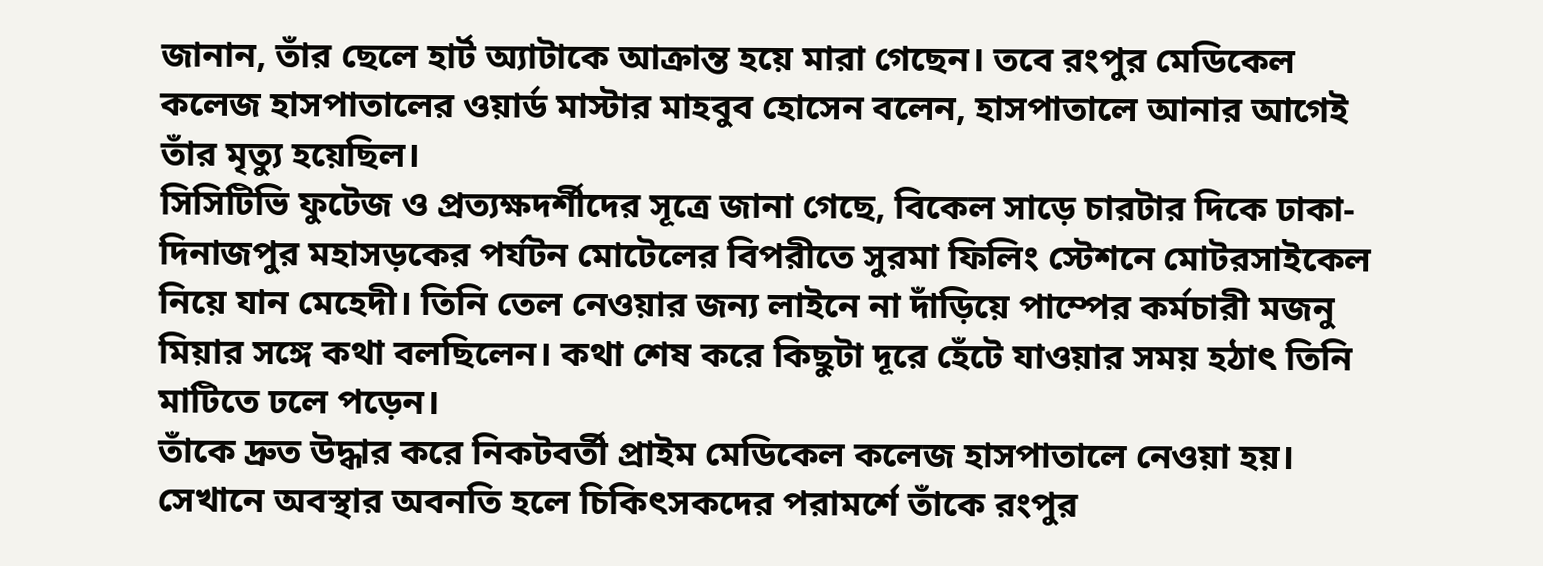জানান, তাঁর ছেলে হার্ট অ্যাটাকে আক্রান্ত হয়ে মারা গেছেন। তবে রংপুর মেডিকেল কলেজ হাসপাতালের ওয়ার্ড মাস্টার মাহবুব হোসেন বলেন, হাসপাতালে আনার আগেই তাঁর মৃত্যু হয়েছিল।
সিসিটিভি ফুটেজ ও প্রত্যক্ষদর্শীদের সূত্রে জানা গেছে, বিকেল সাড়ে চারটার দিকে ঢাকা-দিনাজপুর মহাসড়কের পর্যটন মোটেলের বিপরীতে সুরমা ফিলিং স্টেশনে মোটরসাইকেল নিয়ে যান মেহেদী। তিনি তেল নেওয়ার জন্য লাইনে না দাঁড়িয়ে পাম্পের কর্মচারী মজনু মিয়ার সঙ্গে কথা বলছিলেন। কথা শেষ করে কিছুটা দূরে হেঁটে যাওয়ার সময় হঠাৎ তিনি মাটিতে ঢলে পড়েন।
তাঁকে দ্রুত উদ্ধার করে নিকটবর্তী প্রাইম মেডিকেল কলেজ হাসপাতালে নেওয়া হয়। সেখানে অবস্থার অবনতি হলে চিকিৎসকদের পরামর্শে তাঁকে রংপুর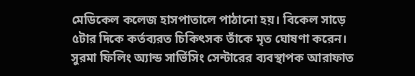মেডিকেল কলেজ হাসপাতালে পাঠানো হয়। বিকেল সাড়ে ৫টার দিকে কর্তব্যরত চিকিৎসক তাঁকে মৃত ঘোষণা করেন।
সুরমা ফিলিং অ্যান্ড সার্ভিসিং সেন্টারের ব্যবস্থাপক আরাফাত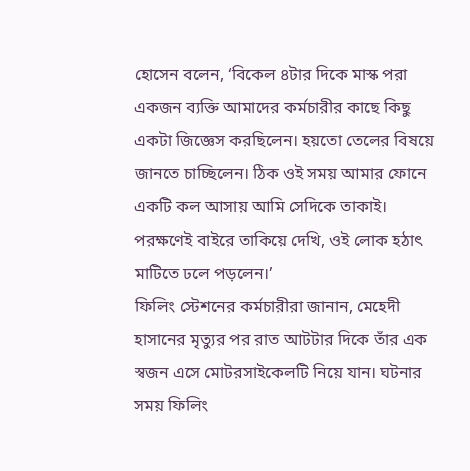হোসেন বলেন, ‘বিকেল ৪টার দিকে মাস্ক পরা একজন ব্যক্তি আমাদের কর্মচারীর কাছে কিছু একটা জিজ্ঞেস করছিলেন। হয়তো তেলের বিষয়ে জানতে চাচ্ছিলেন। ঠিক ওই সময় আমার ফোনে একটি কল আসায় আমি সেদিকে তাকাই। পরক্ষণেই বাইরে তাকিয়ে দেখি, ওই লোক হঠাৎ মাটিতে ঢলে পড়লেন।’
ফিলিং স্টেশনের কর্মচারীরা জানান, মেহেদী হাসানের মৃত্যুর পর রাত আটটার দিকে তাঁর এক স্বজন এসে মোটরসাইকেলটি নিয়ে যান। ঘটনার সময় ফিলিং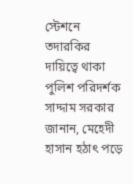স্টেশনে তদারকির দায়িত্বে থাকা পুলিশ পরিদর্শক সাদ্দাম সরকার জানান, মেহেদী হাসান হঠাৎ পড়ে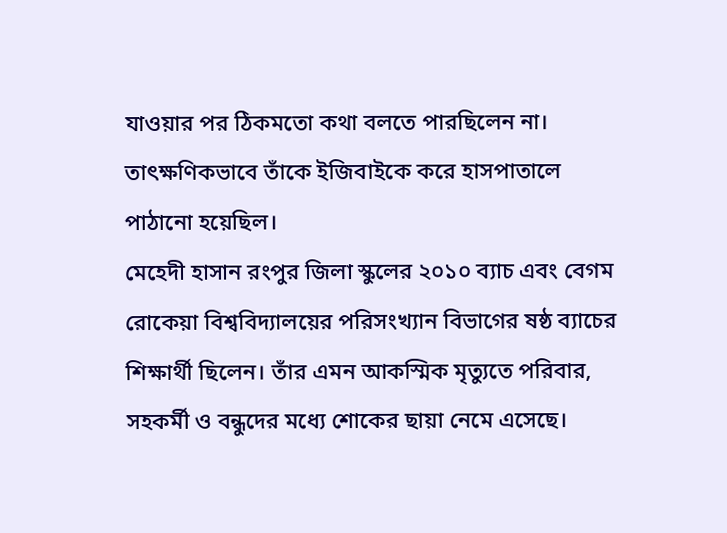যাওয়ার পর ঠিকমতো কথা বলতে পারছিলেন না। তাৎক্ষণিকভাবে তাঁকে ইজিবাইকে করে হাসপাতালে পাঠানো হয়েছিল।
মেহেদী হাসান রংপুর জিলা স্কুলের ২০১০ ব্যাচ এবং বেগম রোকেয়া বিশ্ববিদ্যালয়ের পরিসংখ্যান বিভাগের ষষ্ঠ ব্যাচের শিক্ষার্থী ছিলেন। তাঁর এমন আকস্মিক মৃত্যুতে পরিবার, সহকর্মী ও বন্ধুদের মধ্যে শোকের ছায়া নেমে এসেছে।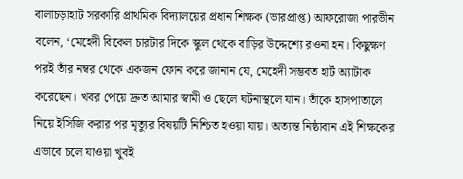বালাচড়াহাট সরকারি প্রাথমিক বিদ্যালয়ের প্রধান শিক্ষক (ভারপ্রাপ্ত) আফরোজা পারভীন বলেন, ‘মেহেদী বিকেল চারটার দিকে স্কুল থেকে বাড়ির উদ্দেশ্যে রওনা হন। কিছুক্ষণ পরই তাঁর নম্বর থেকে একজন ফোন করে জানান যে, মেহেদী সম্ভবত হার্ট অ্যাটাক করেছেন। খবর পেয়ে দ্রুত আমার স্বামী ও ছেলে ঘটনাস্থলে যান। তাঁকে হাসপাতালে নিয়ে ইসিজি করার পর মৃত্যুর বিষয়টি নিশ্চিত হওয়া যায়। অত্যন্ত নিষ্ঠাবান এই শিক্ষকের এভাবে চলে যাওয়া খুবই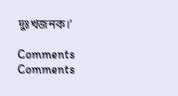দুঃখজনক।’

Comments
Comments